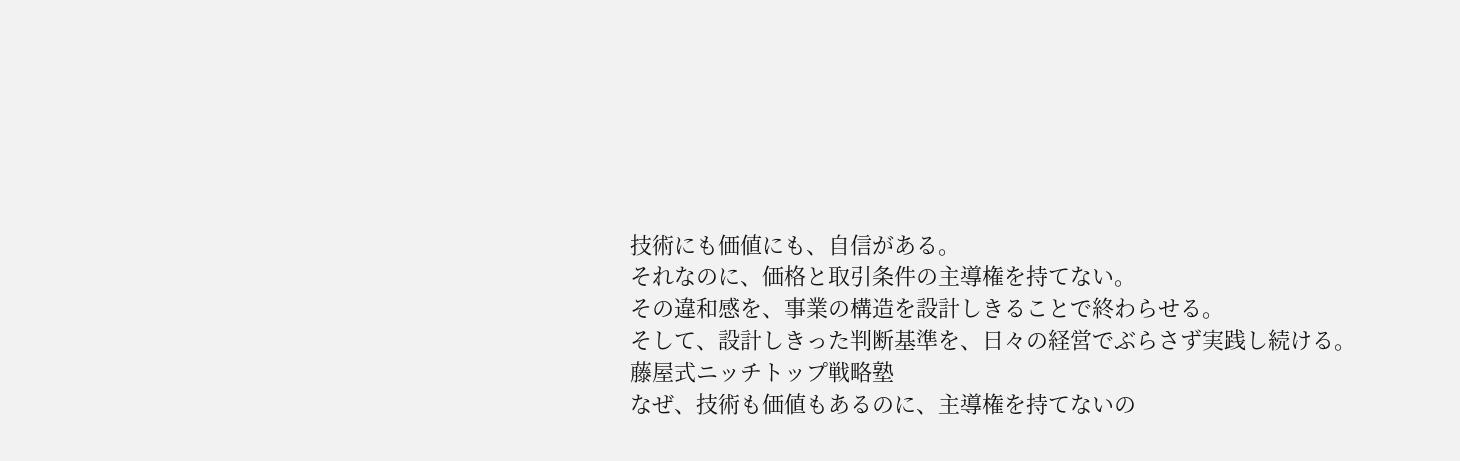技術にも価値にも、自信がある。
それなのに、価格と取引条件の主導権を持てない。
その違和感を、事業の構造を設計しきることで終わらせる。
そして、設計しきった判断基準を、日々の経営でぶらさず実践し続ける。
藤屋式ニッチトップ戦略塾
なぜ、技術も価値もあるのに、主導権を持てないの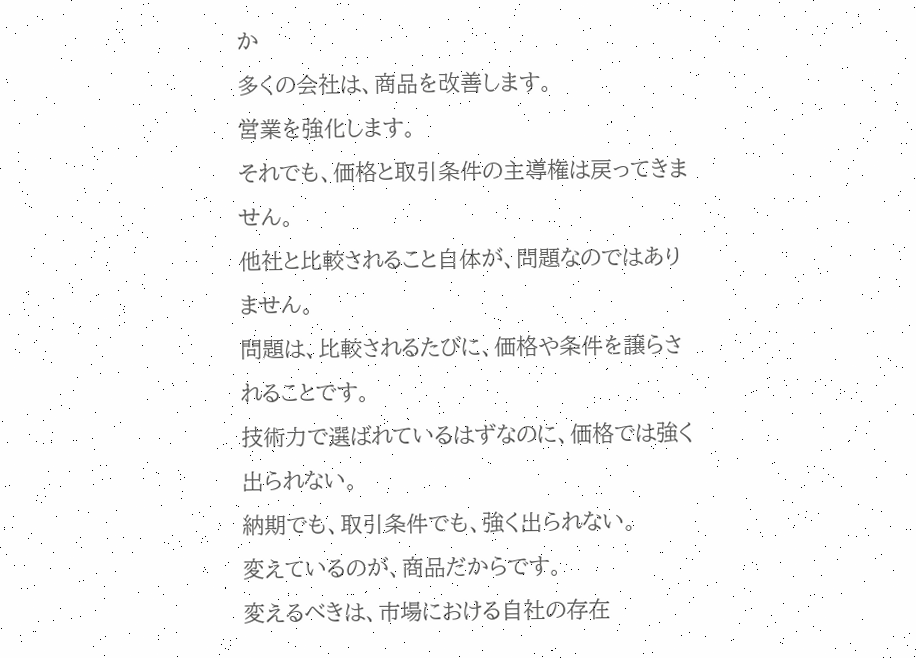か
多くの会社は、商品を改善します。
営業を強化します。
それでも、価格と取引条件の主導権は戻ってきません。
他社と比較されること自体が、問題なのではありません。
問題は、比較されるたびに、価格や条件を譲らされることです。
技術力で選ばれているはずなのに、価格では強く出られない。
納期でも、取引条件でも、強く出られない。
変えているのが、商品だからです。
変えるべきは、市場における自社の存在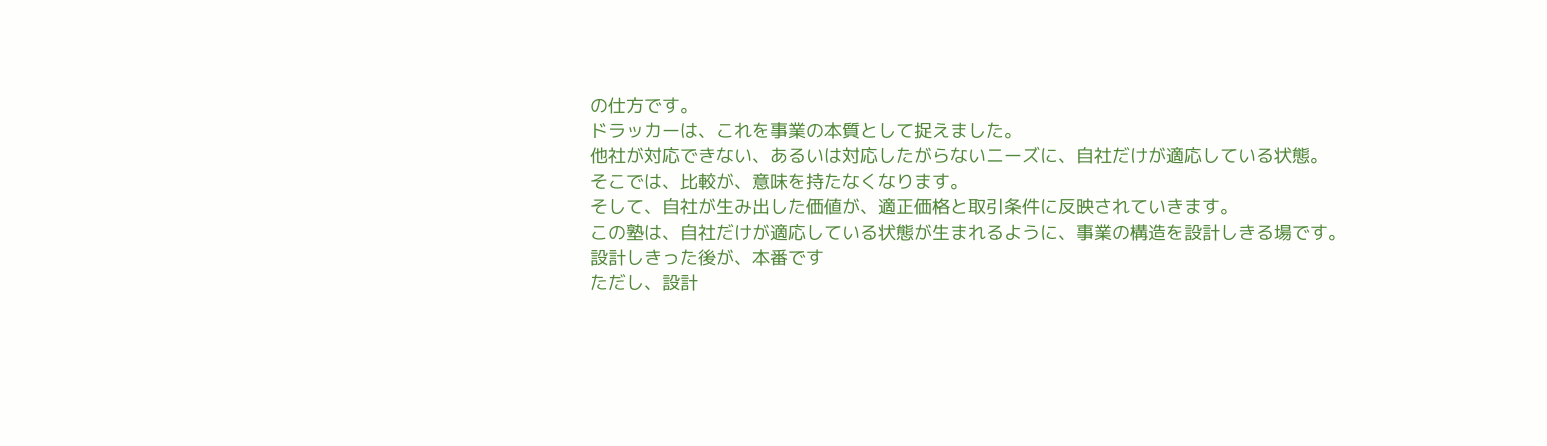の仕方です。
ドラッカーは、これを事業の本質として捉えました。
他社が対応できない、あるいは対応したがらないニーズに、自社だけが適応している状態。
そこでは、比較が、意味を持たなくなります。
そして、自社が生み出した価値が、適正価格と取引条件に反映されていきます。
この塾は、自社だけが適応している状態が生まれるように、事業の構造を設計しきる場です。
設計しきった後が、本番です
ただし、設計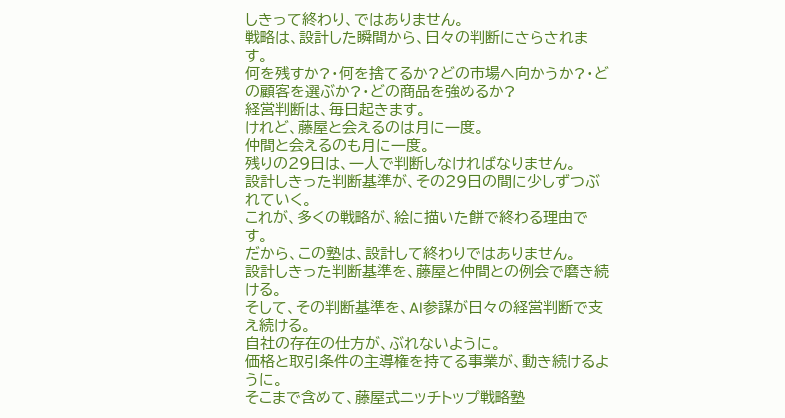しきって終わり、ではありません。
戦略は、設計した瞬間から、日々の判断にさらされます。
何を残すか?・何を捨てるか?どの市場へ向かうか?・どの顧客を選ぶか?・どの商品を強めるか?
経営判断は、毎日起きます。
けれど、藤屋と会えるのは月に一度。
仲間と会えるのも月に一度。
残りの29日は、一人で判断しなければなりません。
設計しきった判断基準が、その29日の間に少しずつぶれていく。
これが、多くの戦略が、絵に描いた餅で終わる理由です。
だから、この塾は、設計して終わりではありません。
設計しきった判断基準を、藤屋と仲間との例会で磨き続ける。
そして、その判断基準を、AI参謀が日々の経営判断で支え続ける。
自社の存在の仕方が、ぶれないように。
価格と取引条件の主導権を持てる事業が、動き続けるように。
そこまで含めて、藤屋式ニッチトップ戦略塾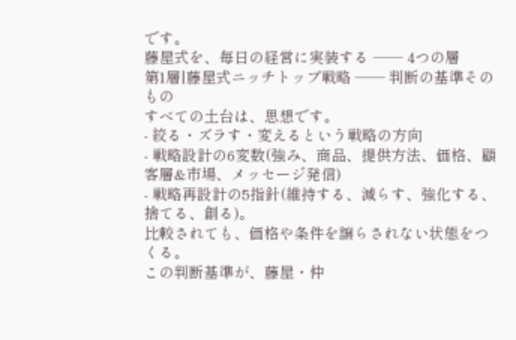です。
藤屋式を、毎日の経営に実装する ── 4つの層
第1層|藤屋式ニッチトップ戦略 ── 判断の基準そのもの
すべての土台は、思想です。
- 絞る・ズラす・変えるという戦略の方向
- 戦略設計の6変数(強み、商品、提供方法、価格、顧客層&市場、メッセージ発信)
- 戦略再設計の5指針(維持する、減らす、強化する、捨てる、創る)。
比較されても、価格や条件を譲らされない状態をつくる。
この判断基準が、藤屋・仲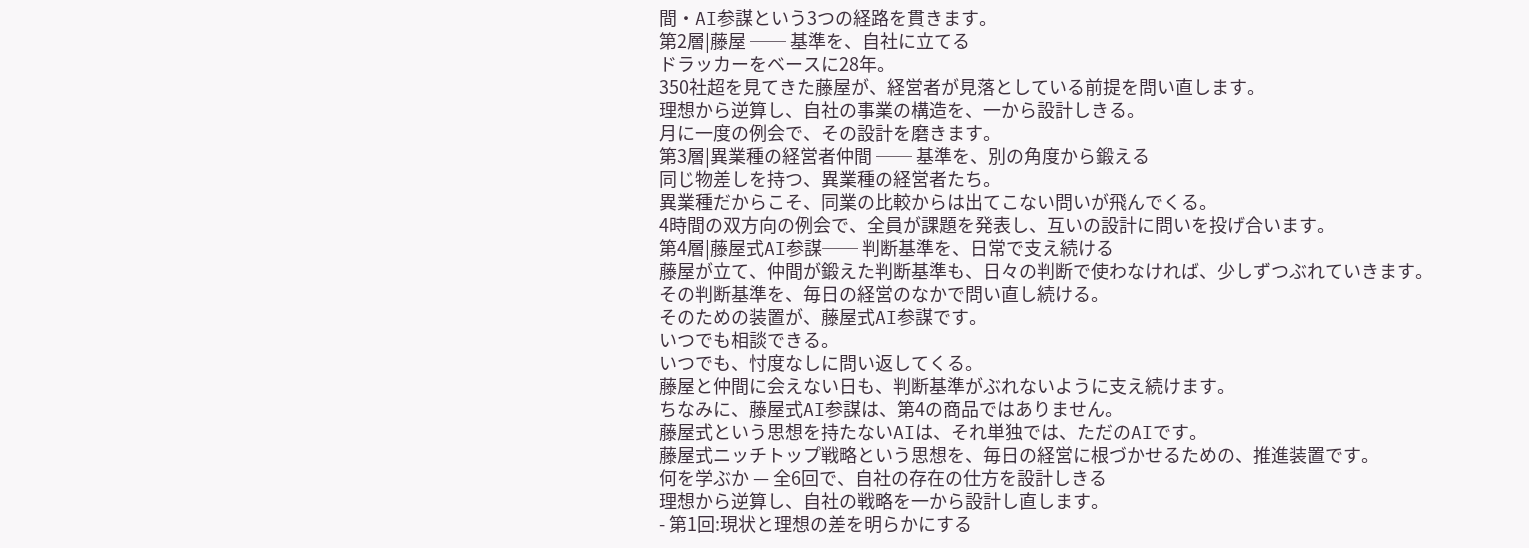間・AI参謀という3つの経路を貫きます。
第2層|藤屋 ── 基準を、自社に立てる
ドラッカーをベースに28年。
350社超を見てきた藤屋が、経営者が見落としている前提を問い直します。
理想から逆算し、自社の事業の構造を、一から設計しきる。
月に一度の例会で、その設計を磨きます。
第3層|異業種の経営者仲間 ── 基準を、別の角度から鍛える
同じ物差しを持つ、異業種の経営者たち。
異業種だからこそ、同業の比較からは出てこない問いが飛んでくる。
4時間の双方向の例会で、全員が課題を発表し、互いの設計に問いを投げ合います。
第4層|藤屋式AI参謀── 判断基準を、日常で支え続ける
藤屋が立て、仲間が鍛えた判断基準も、日々の判断で使わなければ、少しずつぶれていきます。
その判断基準を、毎日の経営のなかで問い直し続ける。
そのための装置が、藤屋式AI参謀です。
いつでも相談できる。
いつでも、忖度なしに問い返してくる。
藤屋と仲間に会えない日も、判断基準がぶれないように支え続けます。
ちなみに、藤屋式AI参謀は、第4の商品ではありません。
藤屋式という思想を持たないAIは、それ単独では、ただのAIです。
藤屋式ニッチトップ戦略という思想を、毎日の経営に根づかせるための、推進装置です。
何を学ぶか — 全6回で、自社の存在の仕方を設計しきる
理想から逆算し、自社の戦略を一から設計し直します。
- 第1回:現状と理想の差を明らかにする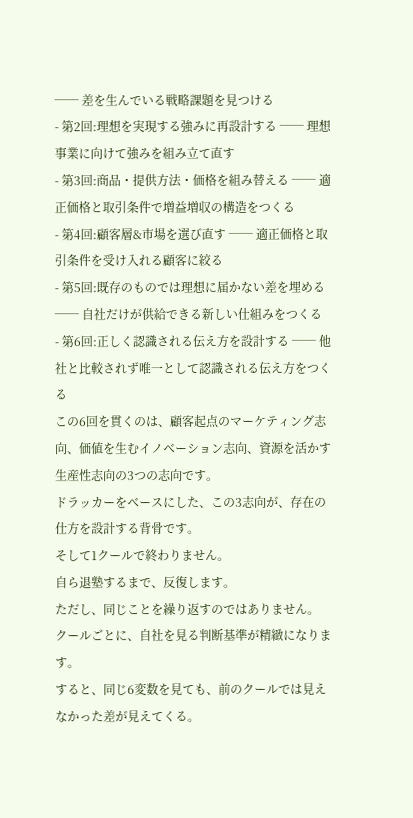── 差を生んでいる戦略課題を見つける
- 第2回:理想を実現する強みに再設計する ── 理想事業に向けて強みを組み立て直す
- 第3回:商品・提供方法・価格を組み替える ── 適正価格と取引条件で増益増収の構造をつくる
- 第4回:顧客層&市場を選び直す ── 適正価格と取引条件を受け入れる顧客に絞る
- 第5回:既存のものでは理想に届かない差を埋める ── 自社だけが供給できる新しい仕組みをつくる
- 第6回:正しく認識される伝え方を設計する ── 他社と比較されず唯一として認識される伝え方をつくる
この6回を貫くのは、顧客起点のマーケティング志向、価値を生むイノベーション志向、資源を活かす生産性志向の3つの志向です。
ドラッカーをベースにした、この3志向が、存在の仕方を設計する背骨です。
そして1クールで終わりません。
自ら退塾するまで、反復します。
ただし、同じことを繰り返すのではありません。
クールごとに、自社を見る判断基準が精緻になります。
すると、同じ6変数を見ても、前のクールでは見えなかった差が見えてくる。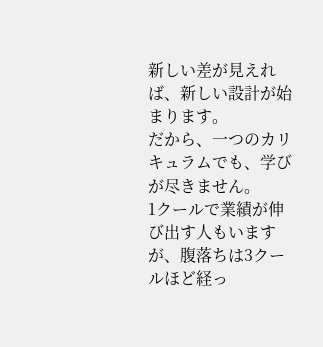新しい差が見えれば、新しい設計が始まります。
だから、一つのカリキュラムでも、学びが尽きません。
1クールで業績が伸び出す人もいますが、腹落ちは3クールほど経っ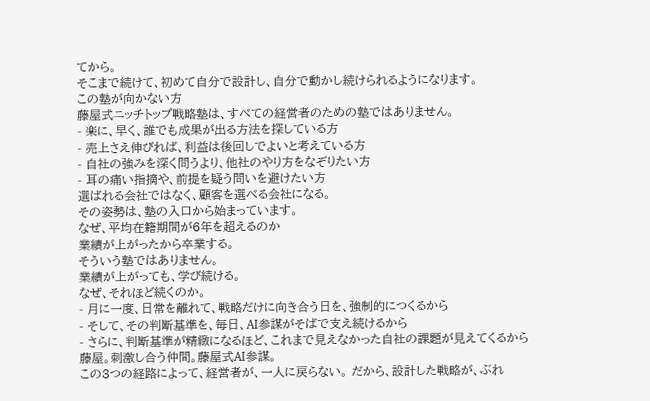てから。
そこまで続けて、初めて自分で設計し、自分で動かし続けられるようになります。
この塾が向かない方
藤屋式ニッチトップ戦略塾は、すべての経営者のための塾ではありません。
- 楽に、早く、誰でも成果が出る方法を探している方
- 売上さえ伸びれば、利益は後回しでよいと考えている方
- 自社の強みを深く問うより、他社のやり方をなぞりたい方
- 耳の痛い指摘や、前提を疑う問いを避けたい方
選ばれる会社ではなく、顧客を選べる会社になる。
その姿勢は、塾の入口から始まっています。
なぜ、平均在籍期間が6年を超えるのか
業績が上がったから卒業する。
そういう塾ではありません。
業績が上がっても、学び続ける。
なぜ、それほど続くのか。
- 月に一度、日常を離れて、戦略だけに向き合う日を、強制的につくるから
- そして、その判断基準を、毎日、AI参謀がそばで支え続けるから
- さらに、判断基準が精緻になるほど、これまで見えなかった自社の課題が見えてくるから
藤屋。刺激し合う仲間。藤屋式AI参謀。
この3つの経路によって、経営者が、一人に戻らない。 だから、設計した戦略が、ぶれ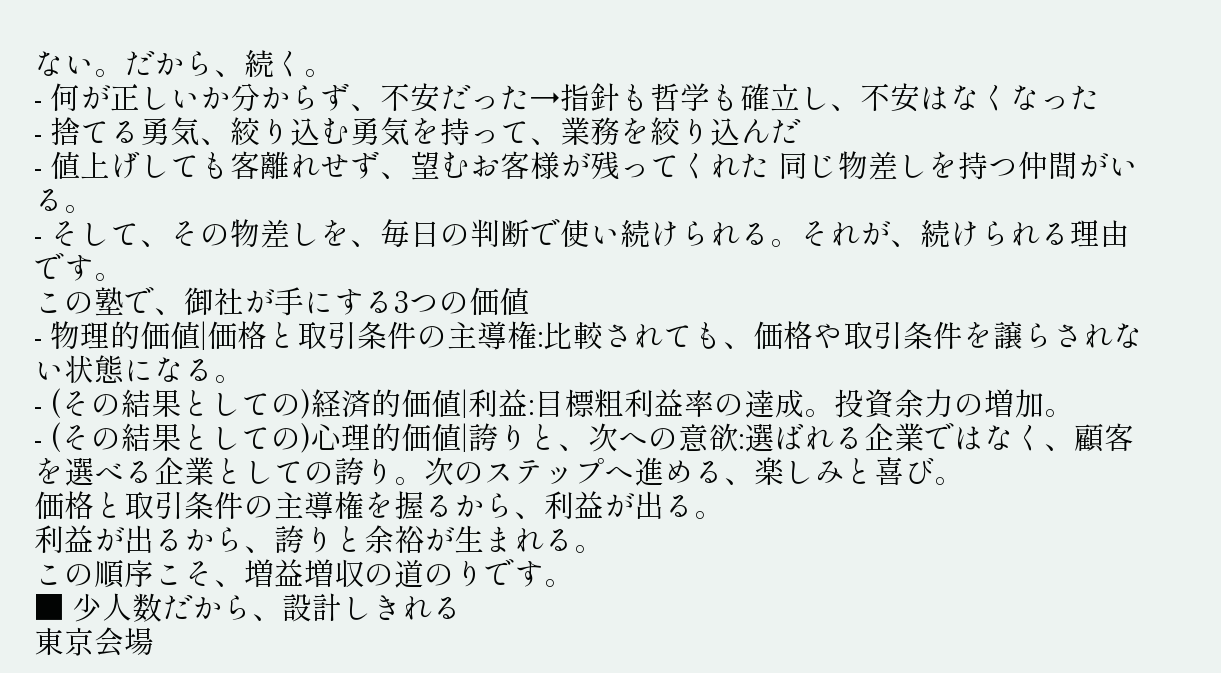ない。だから、続く。
- 何が正しいか分からず、不安だった→指針も哲学も確立し、不安はなくなった
- 捨てる勇気、絞り込む勇気を持って、業務を絞り込んだ
- 値上げしても客離れせず、望むお客様が残ってくれた 同じ物差しを持つ仲間がいる。
- そして、その物差しを、毎日の判断で使い続けられる。それが、続けられる理由です。
この塾で、御社が手にする3つの価値
- 物理的価値|価格と取引条件の主導権:比較されても、価格や取引条件を譲らされない状態になる。
- (その結果としての)経済的価値|利益:目標粗利益率の達成。投資余力の増加。
- (その結果としての)心理的価値|誇りと、次への意欲:選ばれる企業ではなく、顧客を選べる企業としての誇り。次のステップへ進める、楽しみと喜び。
価格と取引条件の主導権を握るから、利益が出る。
利益が出るから、誇りと余裕が生まれる。
この順序こそ、増益増収の道のりです。
■ 少人数だから、設計しきれる
東京会場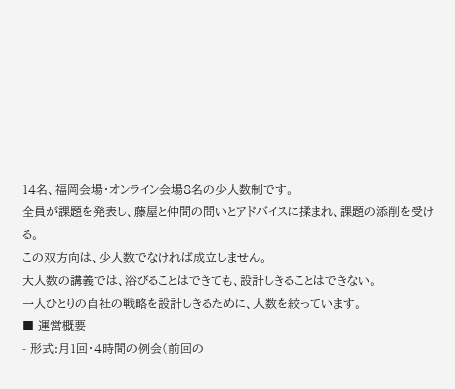14名、福岡会場・オンライン会場8名の少人数制です。
全員が課題を発表し、藤屋と仲間の問いとアドバイスに揉まれ、課題の添削を受ける。
この双方向は、少人数でなければ成立しません。
大人数の講義では、浴びることはできても、設計しきることはできない。
一人ひとりの自社の戦略を設計しきるために、人数を絞っています。
■ 運営概要
- 形式:月1回・4時間の例会(前回の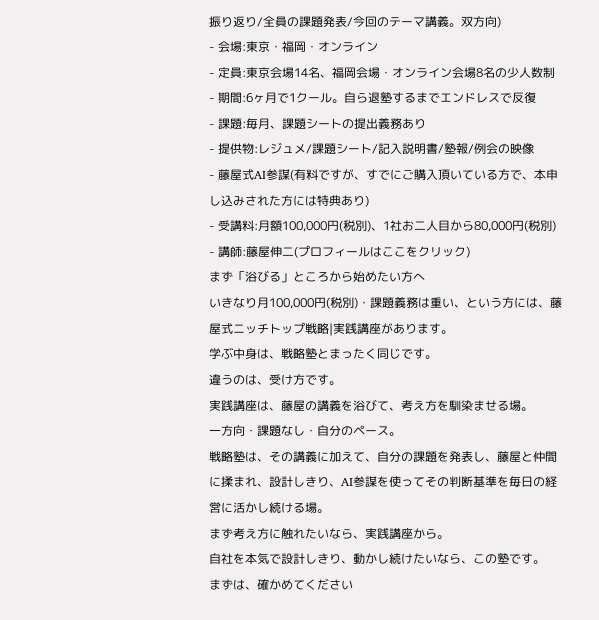振り返り/全員の課題発表/今回のテーマ講義。双方向)
- 会場:東京・福岡・オンライン
- 定員:東京会場14名、福岡会場・オンライン会場8名の少人数制
- 期間:6ヶ月で1クール。自ら退塾するまでエンドレスで反復
- 課題:毎月、課題シートの提出義務あり
- 提供物:レジュメ/課題シート/記入説明書/塾報/例会の映像
- 藤屋式AI参謀(有料ですが、すでにご購入頂いている方で、本申し込みされた方には特典あり)
- 受講料:月額100,000円(税別)、1社お二人目から80,000円(税別)
- 講師:藤屋伸二(プロフィールはここをクリック)
まず「浴びる」ところから始めたい方へ
いきなり月100,000円(税別)・課題義務は重い、という方には、藤屋式ニッチトップ戦略|実践講座があります。
学ぶ中身は、戦略塾とまったく同じです。
違うのは、受け方です。
実践講座は、藤屋の講義を浴びて、考え方を馴染ませる場。
一方向・課題なし・自分のペース。
戦略塾は、その講義に加えて、自分の課題を発表し、藤屋と仲間に揉まれ、設計しきり、AI参謀を使ってその判断基準を毎日の経営に活かし続ける場。
まず考え方に触れたいなら、実践講座から。
自社を本気で設計しきり、動かし続けたいなら、この塾です。
まずは、確かめてください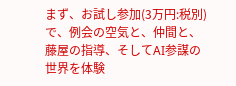まず、お試し参加(3万円:税別)で、例会の空気と、仲間と、藤屋の指導、そしてAI参謀の世界を体験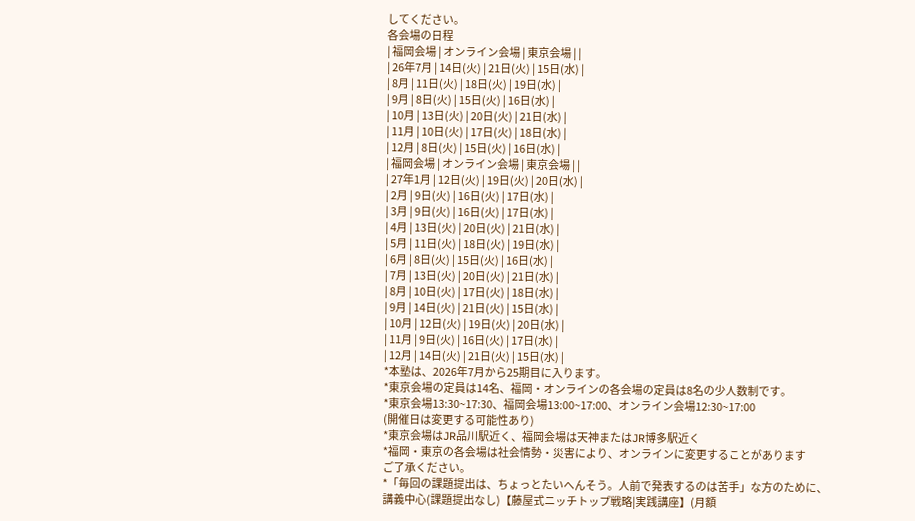してください。
各会場の日程
| 福岡会場 | オンライン会場 | 東京会場 | |
| 26年7月 | 14日(火) | 21日(火) | 15日(水) |
| 8月 | 11日(火) | 18日(火) | 19日(水) |
| 9月 | 8日(火) | 15日(火) | 16日(水) |
| 10月 | 13日(火) | 20日(火) | 21日(水) |
| 11月 | 10日(火) | 17日(火) | 18日(水) |
| 12月 | 8日(火) | 15日(火) | 16日(水) |
| 福岡会場 | オンライン会場 | 東京会場 | |
| 27年1月 | 12日(火) | 19日(火) | 20日(水) |
| 2月 | 9日(火) | 16日(火) | 17日(水) |
| 3月 | 9日(火) | 16日(火) | 17日(水) |
| 4月 | 13日(火) | 20日(火) | 21日(水) |
| 5月 | 11日(火) | 18日(火) | 19日(水) |
| 6月 | 8日(火) | 15日(火) | 16日(水) |
| 7月 | 13日(火) | 20日(火) | 21日(水) |
| 8月 | 10日(火) | 17日(火) | 18日(水) |
| 9月 | 14日(火) | 21日(火) | 15日(水) |
| 10月 | 12日(火) | 19日(火) | 20日(水) |
| 11月 | 9日(火) | 16日(火) | 17日(水) |
| 12月 | 14日(火) | 21日(火) | 15日(水) |
*本塾は、2026年7月から25期目に入ります。
*東京会場の定員は14名、福岡・オンラインの各会場の定員は8名の少人数制です。
*東京会場13:30~17:30、福岡会場13:00~17:00、オンライン会場12:30~17:00
(開催日は変更する可能性あり)
*東京会場はJR品川駅近く、福岡会場は天神またはJR博多駅近く
*福岡・東京の各会場は社会情勢・災害により、オンラインに変更することがあります
ご了承ください。
*「毎回の課題提出は、ちょっとたいへんそう。人前で発表するのは苦手」な方のために、
講義中心(課題提出なし)【藤屋式ニッチトップ戦略|実践講座】(月額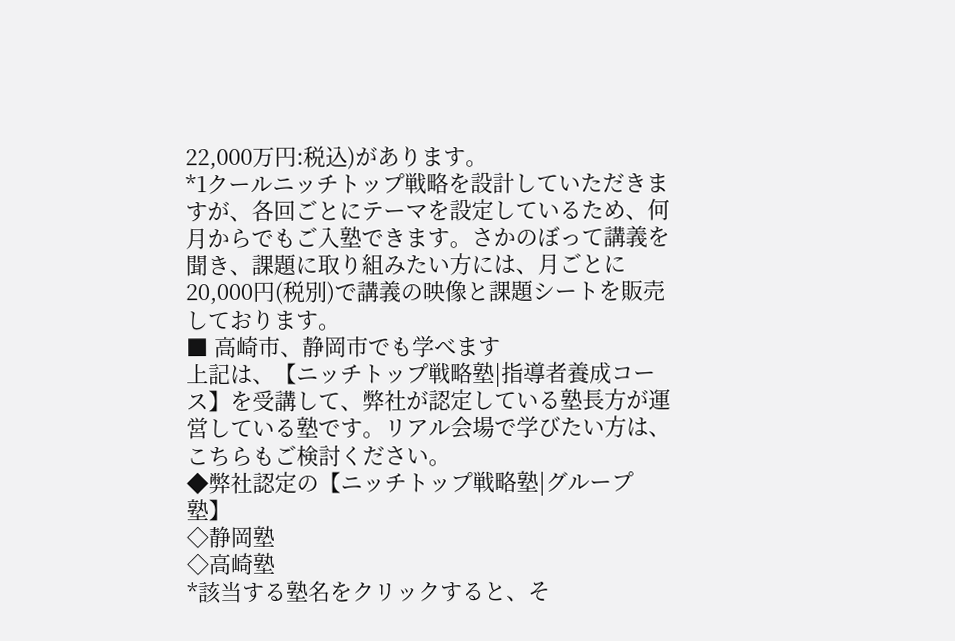22,000万円:税込)があります。
*1クールニッチトップ戦略を設計していただきますが、各回ごとにテーマを設定しているため、何月からでもご入塾できます。さかのぼって講義を聞き、課題に取り組みたい方には、月ごとに20,000円(税別)で講義の映像と課題シートを販売しております。
■ 高崎市、静岡市でも学べます
上記は、【ニッチトップ戦略塾|指導者養成コース】を受講して、弊社が認定している塾長方が運営している塾です。リアル会場で学びたい方は、こちらもご検討ください。
◆弊社認定の【ニッチトップ戦略塾|グループ塾】
◇静岡塾
◇高崎塾
*該当する塾名をクリックすると、そ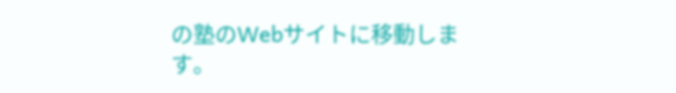の塾のWebサイトに移動します。